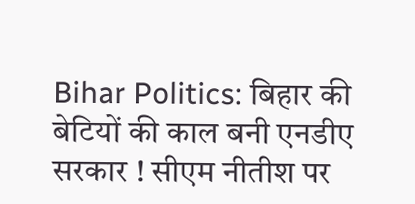Bihar Politics: बिहार की बेटियों की काल बनी एनडीए सरकार ! सीएम नीतीश पर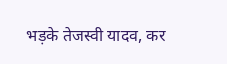भड़के तेजस्वी यादव, कर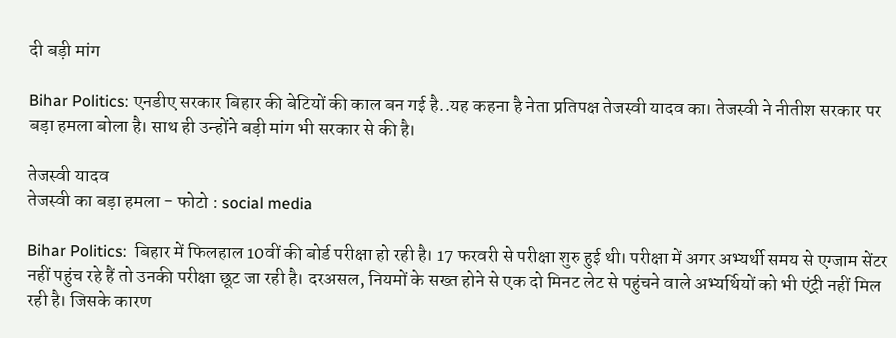दी बड़ी मांग

Bihar Politics: एनडीए सरकार बिहार की बेटियों की काल बन गई है..यह कहना है नेता प्रतिपक्ष तेजस्वी यादव का। तेजस्वी ने नीतीश सरकार पर बड़ा हमला बोला है। साथ ही उन्होंने बड़ी मांग भी सरकार से की है।

तेजस्वी यादव
तेजस्वी का बड़ा हमला - फोटो : social media

Bihar Politics:  बिहार में फिलहाल 10वीं की बोर्ड परीक्षा हो रही है। 17 फरवरी से परीक्षा शुरु हुई थी। परीक्षा में अगर अभ्यर्थी समय से एग्जाम सेंटर नहीं पहुंच रहे हैं तो उनकी परीक्षा छूट जा रही है। दरअसल, नियमों के सख्त होने से एक दो मिनट लेट से पहुंचने वाले अभ्यर्थियों को भी एंट्री नहीं मिल रही है। जिसके कारण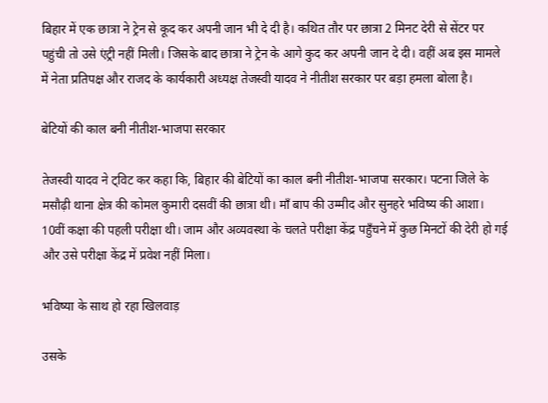बिहार में एक छात्रा ने ट्रेन से कूद कर अपनी जान भी दे दी है। कथित तौर पर छात्रा 2 मिनट देरी से सेंटर पर पहुंची तो उसे एंट्री नहीं मिली। जिसके बाद छात्रा ने ट्रेन के आगे कुद कर अपनी जान दे दी। वहीं अब इस मामले में नेता प्रतिपक्ष और राजद के कार्यकारी अध्यक्ष तेजस्वी यादव ने नीतीश सरकार पर बड़ा हमला बोला है।

बेटियों की काल बनी नीतीश-भाजपा सरकार

तेजस्वी यादव ने ट्विट कर कहा कि, बिहार की बेटियों का काल बनी नीतीश-भाजपा सरकार। पटना जिले के मसौढ़ी थाना क्षेत्र की कोमल कुमारी दसवीं की छात्रा थी। माँ बाप की उम्मीद और सुनहरे भविष्य की आशा। 10वीं कक्षा की पहली परीक्षा थी। जाम और अव्यवस्था के चलते परीक्षा केंद्र पहुँचने में कुछ मिनटों की देरी हो गई और उसे परीक्षा केंद्र में प्रवेश नहीं मिला।

भविष्या के साथ हो रहा खिलवाड़

उसके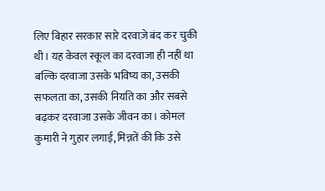लिए बिहार सरकार सारे दरवाज़े बंद कर चुकी थी। यह केवल स्कूल का दरवाजा ही नहीं था बल्कि दरवाजा उसके भविष्य का, उसकी सफलता का, उसकी नियति का और सबसे बढ़कर दरवाजा उसके जीवन का। कोमल कुमारी ने गुहार लगाई, मिन्नतें की कि उसे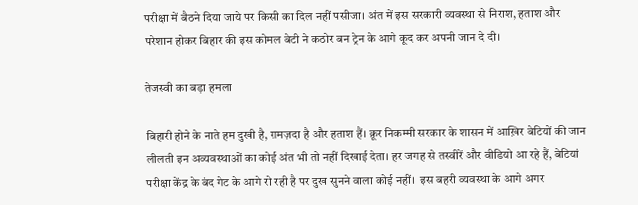परीक्षा में बैठने दिया जाये पर किसी का दिल नहीं पसीजा। अंत में इस सरकारी व्यवस्था से निराश, हताश और परेशान होकर बिहार की इस कोमल बेटी ने कठोर बन ट्रेन के आगे कूद कर अपनी जान दे दी।

तेजस्वी का बड़ा हमला

बिहारी होने के नाते हम दुखी है, ग़मज़दा है और हताश हैं। क्रूर निकम्मी सरकार के शासन में आख़िर बेटियों की जान लीलती इन अव्यवस्थाओं का कोई अंत भी तो नहीं दिखाई देता। हर जगह से तस्वीरें और वीडियो आ रहे हैं, बेटियां परीक्षा केंद्र के बंद गेट के आगे रो रही है पर दुख सुनने वाला कोई नहीं।  इस बहरी व्यवस्था के आगे अगर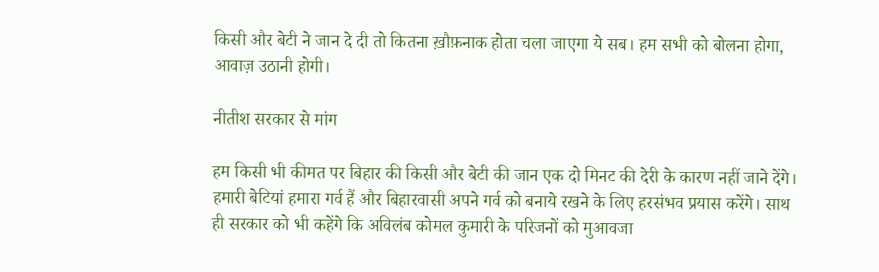किसी और बेटी ने जान दे दी तो कितना ख़ौफ़नाक होता चला जाएगा ये सब। हम सभी को बोलना होगा, आवाज़ उठानी होगी।

नीतीश सरकार से मांग

हम किसी भी कीमत पर बिहार की किसी और बेटी की जान एक दो मिनट की देरी के कारण नहीं जाने देंगे। हमारी बेटियां हमारा गर्व हैं और बिहारवासी अपने गर्व को बनाये रखने के लिए हरसंभव प्रयास करेंगे। साथ ही सरकार को भी कहेंगे कि अविलंब कोमल कुमारी के परिजनों को मुआवजा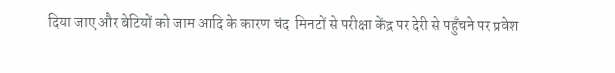दिया जाए और बेटियों को जाम आदि के कारण चंद  मिनटों से परीक्षा केंद्र पर देरी से पहुँचने पर प्रवेश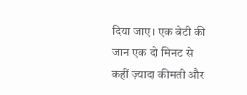दिया जाए। एक बेटी की जान एक दो मिनट से कहीं ज़्यादा कीमती और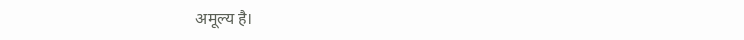अमूल्य है।